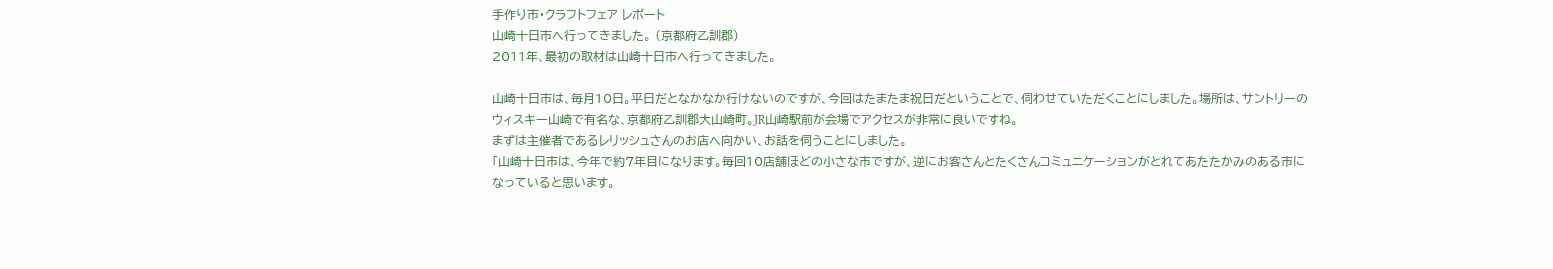手作り市・クラフトフェア レポート
山崎十日市へ行ってきました。 (京都府乙訓郡)
2011年、最初の取材は山崎十日市へ行ってきました。

山崎十日市は、毎月10日。平日だとなかなか行けないのですが、今回はたまたま祝日だということで、伺わせていただくことにしました。場所は、サントリーのウィスキー山崎で有名な、京都府乙訓郡大山崎町。JR山崎駅前が会場でアクセスが非常に良いですね。
まずは主催者であるレリッシュさんのお店へ向かい、お話を伺うことにしました。
「山崎十日市は、今年で約7年目になります。毎回10店舗ほどの小さな市ですが、逆にお客さんとたくさんコミュニケーションがとれてあたたかみのある市になっていると思います。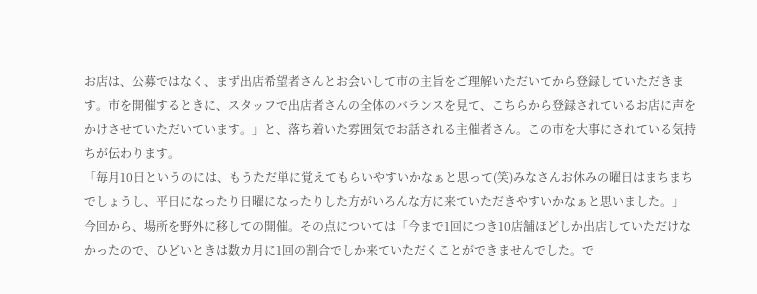お店は、公募ではなく、まず出店希望者さんとお会いして市の主旨をご理解いただいてから登録していただきます。市を開催するときに、スタッフで出店者さんの全体のバランスを見て、こちらから登録されているお店に声をかけさせていただいています。」と、落ち着いた雰囲気でお話される主催者さん。この市を大事にされている気持ちが伝わります。
「毎月10日というのには、もうただ単に覚えてもらいやすいかなぁと思って(笑)みなさんお休みの曜日はまちまちでしょうし、平日になったり日曜になったりした方がいろんな方に来ていただきやすいかなぁと思いました。」
今回から、場所を野外に移しての開催。その点については「今まで1回につき10店舗ほどしか出店していただけなかったので、ひどいときは数カ月に1回の割合でしか来ていただくことができませんでした。で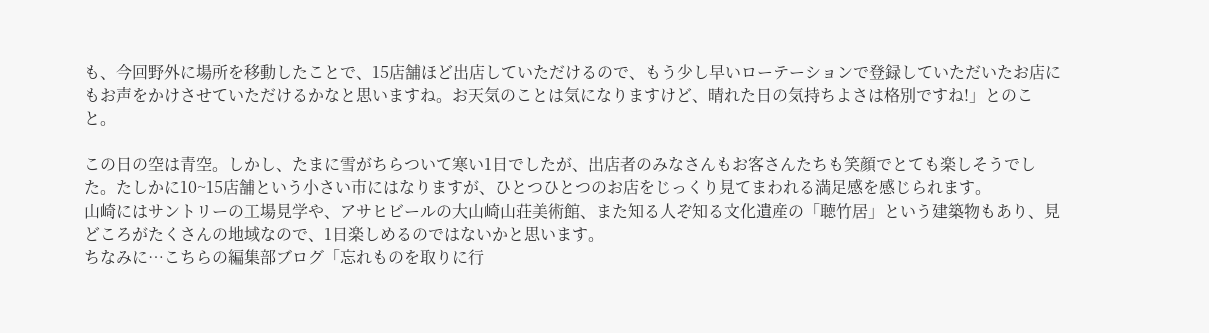も、今回野外に場所を移動したことで、15店舗ほど出店していただけるので、もう少し早いローテーションで登録していただいたお店にもお声をかけさせていただけるかなと思いますね。お天気のことは気になりますけど、晴れた日の気持ちよさは格別ですね!」とのこと。

この日の空は青空。しかし、たまに雪がちらついて寒い1日でしたが、出店者のみなさんもお客さんたちも笑顔でとても楽しそうでした。たしかに10~15店舗という小さい市にはなりますが、ひとつひとつのお店をじっくり見てまわれる満足感を感じられます。
山崎にはサントリーの工場見学や、アサヒビールの大山崎山荘美術館、また知る人ぞ知る文化遺産の「聴竹居」という建築物もあり、見どころがたくさんの地域なので、1日楽しめるのではないかと思います。
ちなみに…こちらの編集部ブログ「忘れものを取りに行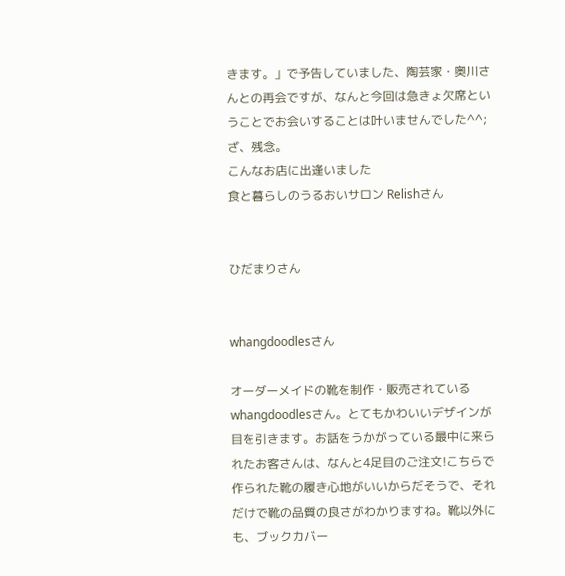きます。」で予告していました、陶芸家・奥川さんとの再会ですが、なんと今回は急きょ欠席ということでお会いすることは叶いませんでした^^;ざ、残念。
こんなお店に出逢いました
食と暮らしのうるおいサロン Relishさん


ひだまりさん


whangdoodlesさん

オーダーメイドの靴を制作・販売されているwhangdoodlesさん。とてもかわいいデザインが目を引きます。お話をうかがっている最中に来られたお客さんは、なんと4足目のご注文!こちらで作られた靴の履き心地がいいからだそうで、それだけで靴の品質の良さがわかりますね。靴以外にも、ブックカバー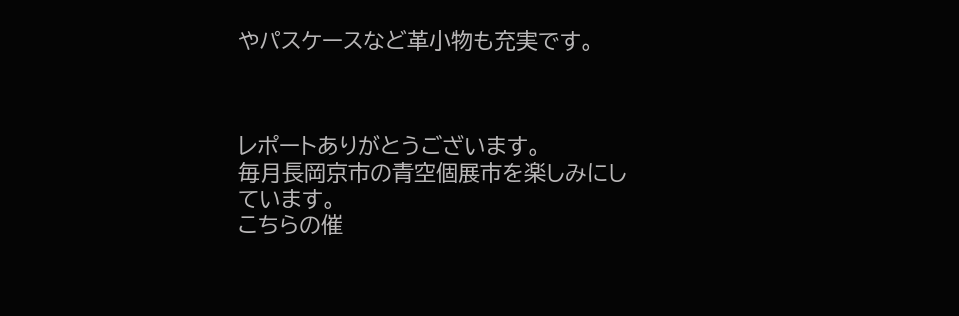やパスケースなど革小物も充実です。



レポートありがとうございます。
毎月長岡京市の青空個展市を楽しみにしています。
こちらの催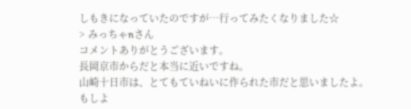しもきになっていたのですが…行ってみたくなりました☆
> みっちゃnさん
コメントありがとうございます。
長岡京市からだと本当に近いですね。
山崎十日市は、とてもていねいに作られた市だと思いましたよ。
もしよ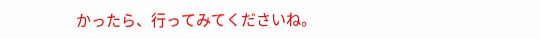かったら、行ってみてくださいね。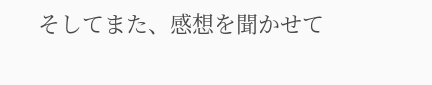そしてまた、感想を聞かせて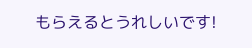もらえるとうれしいです!